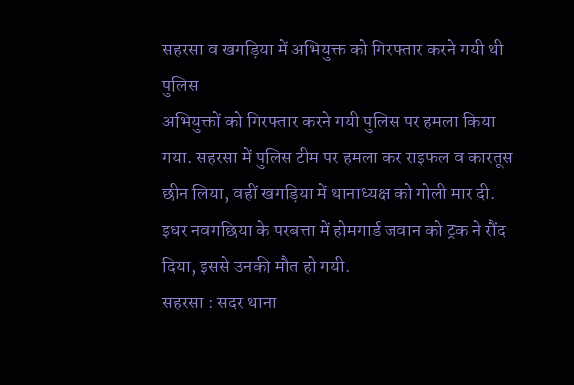सहरसा व खगड़िया में अभियुक्त को गिरफ्तार करने गयी थी पुलिस
अभियुक्तों को गिरफ्तार करने गयी पुलिस पर हमला किया गया. सहरसा में पुलिस टीम पर हमला कर राइफल व कारतूस छीन लिया, वहीं खगड़िया में थानाध्यक्ष को गोली मार दी. इधर नवगछिया के परबत्ता में होमगार्ड जवान को ट्रक ने रौंद दिया, इससे उनकी मौत हो गयी.
सहरसा : सदर थाना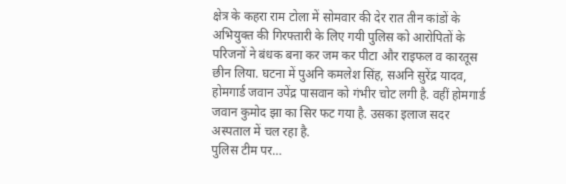क्षेत्र के कहरा राम टोला में सोमवार की देर रात तीन कांडों के अभियुक्त की गिरफ्तारी के लिए गयी पुलिस को आरोपितों के परिजनों ने बंधक बना कर जम कर पीटा और राइफल व कारतूस छीन लिया. घटना में पुअनि कमलेश सिंह, सअनि सुरेंद्र यादव, होमगार्ड जवान उपेंद्र पासवान को गंभीर चोट लगी है. वहीं होमगार्ड जवान कुमोद झा का सिर फट गया है. उसका इलाज सदर अस्पताल में चल रहा है.
पुलिस टीम पर…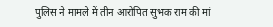पुलिस ने मामले में तीन आरोपित सुभक राम की मां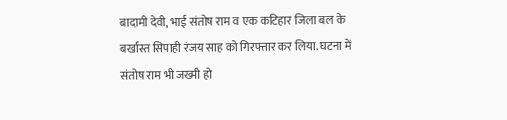बादामी देवी, भाई संतोष राम व एक कटिहार जिला बल के बर्खास्त सिपाही रंजय साह को गिरफ्तार कर लिया. घटना में संतोष राम भी जख्मी हो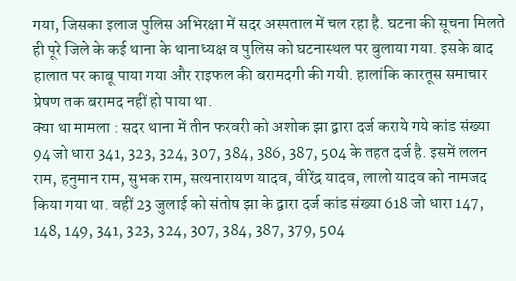गया, जिसका इलाज पुलिस अभिरक्षा में सदर अस्पताल में चल रहा है. घटना की सूचना मिलते ही पूरे जिले के कई थाना के थानाध्यक्ष व पुलिस को घटनास्थल पर बुलाया गया. इसके बाद हालात पर काबू पाया गया और राइफल की बरामदगी की गयी. हालांकि कारतूस समाचार प्रेषण तक बरामद नहीं हो पाया था.
क्या था मामला : सदर थाना में तीन फरवरी को अशोक झा द्वारा दर्ज कराये गये कांड संख्या 94 जो धारा 341, 323, 324, 307, 384, 386, 387, 504 के तहत दर्ज है. इसमें ललन राम, हनुमान राम, सुभक राम, सत्यनारायण यादव, वीरेंद्र यादव, लालो यादव को नामजद किया गया था. वहीं 23 जुलाई को संतोष झा के द्वारा दर्ज कांड संख्या 618 जो धारा 147, 148, 149, 341, 323, 324, 307, 384, 387, 379, 504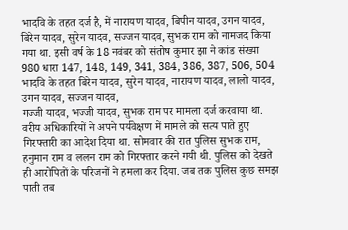भादवि के तहत दर्ज है, में नारायण यादव, बिपीन यादव, उगन यादव, बिरेन यादव, सुरेन यादव, सज्जन यादव, सुभक राम को नामजद किया गया था. इसी वर्ष के 18 नवंबर को संतोष कुमार झा ने कांड संख्या 980 धारा 147, 148, 149, 341, 384, 386, 387, 506, 504 भादवि के तहत बिरेन यादव, सुरेन यादव, नारायण यादव, लालो यादव, उगन यादव, सज्जन यादव,
गज्जी यादव, भज्जी यादव, सुभक राम पर मामला दर्ज करवाया था. वरीय अधिकारियों ने अपने पर्यवेक्षण में मामले को सत्य पाते हुए गिरफ्तारी का आदेश दिया था. सोमवार की रात पुलिस सुभक राम, हनुमान राम व ललन राम को गिरफ्तार करने गयी थी. पुलिस को देखते ही आरोपितों के परिजनों ने हमला कर दिया. जब तक पुलिस कुछ समझ पाती तब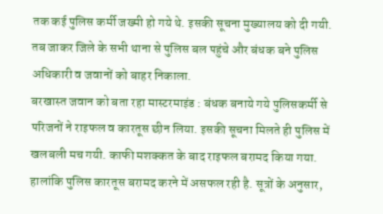तक कई पुलिस कर्मी जख्मी हो गये थे. इसकी सूचना मुख्यालय को दी गयी. तब जाकर जिले के सभी थाना से पुलिस बल पहुंचे और बंधक बने पुलिस अधिकारी व जवानों को बाहर निकाला.
बरखास्त जवान को बता रहा मास्टरमाइंड : बंधक बनाये गये पुलिसकर्मी से परिजनों ने राइफल व कारतूस छीन लिया. इसकी सूचना मिलते ही पुलिस में खलबली मच गयी. काफी मशक्कत के बाद राइफल बरामद किया गया. हालांकि पुलिस कारतूस बरामद करने में असफल रही है. सूत्रों के अनुसार,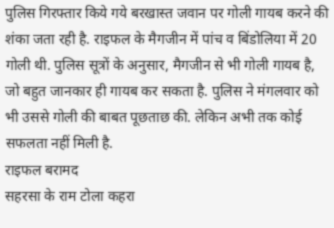पुलिस गिरफ्तार किये गये बरखास्त जवान पर गोली गायब करने की शंका जता रही है. राइफल के मैगजीन में पांच व बिंडोलिया में 20 गोली थी. पुलिस सूत्रों के अनुसार, मैगजीन से भी गोली गायब है, जो बहुत जानकार ही गायब कर सकता है. पुलिस ने मंगलवार को भी उससे गोली की बाबत पूछताछ की. लेकिन अभी तक कोई सफलता नहीं मिली है.
राइफल बरामद
सहरसा के राम टोला कहरा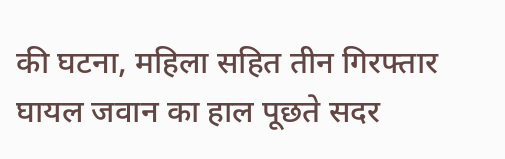की घटना, महिला सहित तीन गिरफ्तार
घायल जवान का हाल पूछते सदर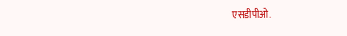एसडीपीओ.